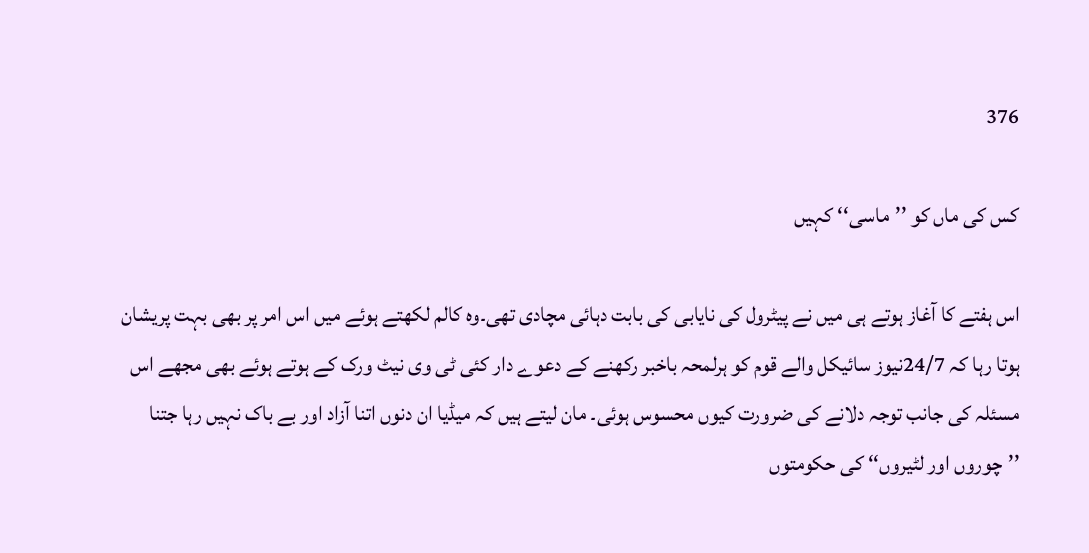376

کس کی ماں کو ’’ماسی‘‘ کہیں

اس ہفتے کا آغاز ہوتے ہی میں نے پیٹرول کی نایابی کی بابت دہائی مچادی تھی۔وہ کالم لکھتے ہوئے میں اس امر پر بھی بہت پریشان ہوتا رہا کہ 24/7نیوز سائیکل والے قوم کو ہرلمحہ باخبر رکھنے کے دعوے دار کئی ٹی وی نیٹ ورک کے ہوتے ہوئے بھی مجھے اس مسئلہ کی جانب توجہ دلانے کی ضرورت کیوں محسوس ہوئی۔ مان لیتے ہیں کہ میڈیا ان دنوں اتنا آزاد اور بے باک نہیں رہا جتنا ’’چوروں اور لٹیروں‘‘ کی حکومتوں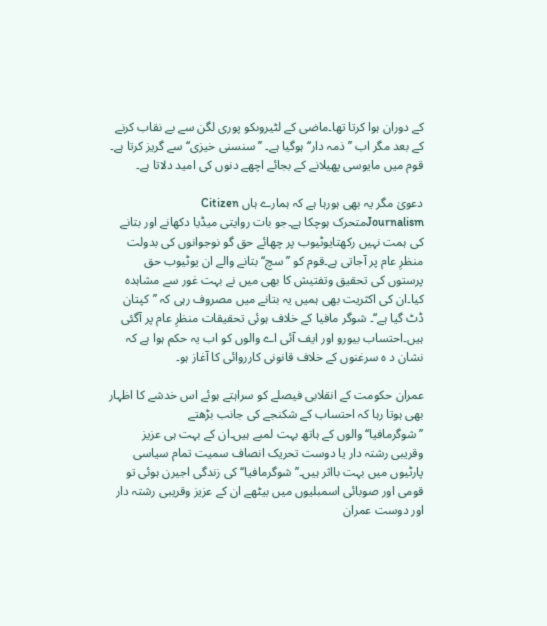کے دوران ہوا کرتا تھا۔ماضی کے لٹیروںکو پوری لگن سے بے نقاب کرنے کے بعد مگر اب ’’ذمہ دار‘‘ ہوگیا ہے۔ ’’سنسنی خیزی‘‘ سے گریز کرتا ہے۔ قوم میں مایوسی پھیلانے کے بجائے اچھے دنوں کی امید دلاتا ہے۔

دعویٰ مگر یہ بھی ہورہا ہے کہ ہمارے ہاں Citizen Journalismمتحرک ہوچکا ہے۔جو بات روایتی میڈیا دکھانے اور بتانے کی ہمت نہیں رکھتایوٹیوب پر چھائے حق گو نوجوانوں کی بدولت منظرِ عام پر آجاتی ہے۔قوم کو ’’سچ‘‘ بتانے والے ان یوٹیوب حق پرستوں کی تحقیق وتفتیش کا بھی میں نے بہت غور سے مشاہدہ کیا۔ان کی اکثریت بھی ہمیں یہ بتانے میں مصروف رہی کہ ’’کپتان ڈٹ گیا ہے‘‘۔ شوگر مافیا کے خلاف ہوئی تحقیقات منظرِ عام پر آگئی ہیں۔احتساب بیورو اور ایف آئی اے والوں کو اب یہ حکم ہوا ہے کہ نشان د ہ سرغنوں کے خلاف قانونی کارروائی کا آغاز ہو۔

عمران حکومت کے انقلابی فیصلے کو سراہتے ہوئے اس خدشے کا اظہار بھی ہوتا رہا کہ احتساب کے شکنجے کی جانب بڑھتے ’’شوگرمافیا‘‘والوں کے ہاتھ بہت لمبے ہیں۔ان کے بہت ہی عزیز وقریبی رشتہ دار یا دوست تحریک انصاف سمیت تمام سیاسی پارٹیوں میں بہت بااثر ہیں۔’’شوگرمافیا‘‘ کی زندگی اجیرن ہوئی تو قومی اور صوبائی اسمبلیوں میں بیٹھے ان کے عزیز وقریبی رشتہ دار اور دوست عمران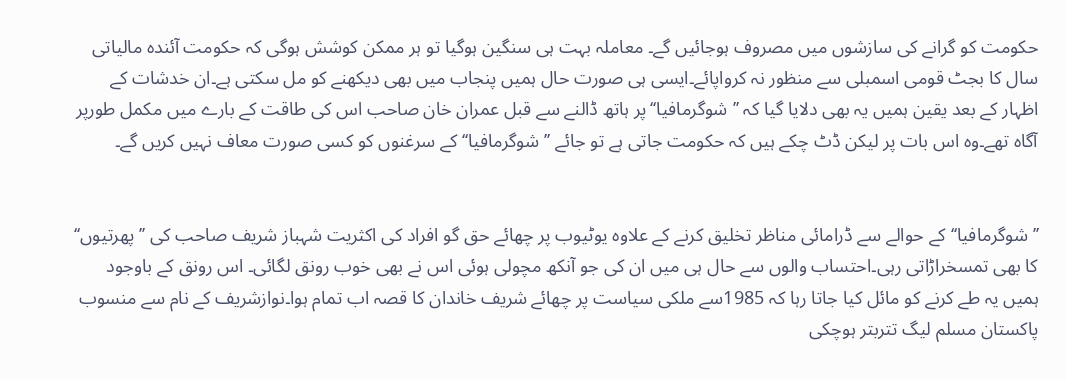حکومت کو گرانے کی سازشوں میں مصروف ہوجائیں گے۔ معاملہ بہت ہی سنگین ہوگیا تو ہر ممکن کوشش ہوگی کہ حکومت آئندہ مالیاتی سال کا بجٹ قومی اسمبلی سے منظور نہ کرواپائے۔ایسی ہی صورت حال ہمیں پنجاب میں بھی دیکھنے کو مل سکتی ہے۔ان خدشات کے اظہار کے بعد یقین ہمیں یہ بھی دلایا گیا کہ ’’شوگرمافیا‘‘پر ہاتھ ڈالنے سے قبل عمران خان صاحب اس کی طاقت کے بارے میں مکمل طورپر آگاہ تھے۔وہ اس بات پر لیکن ڈٹ چکے ہیں کہ حکومت جاتی ہے تو جائے ’’شوگرمافیا‘‘ کے سرغنوں کو کسی صورت معاف نہیں کریں گے۔


’’شوگرمافیا‘‘ کے حوالے سے ڈرامائی مناظر تخلیق کرنے کے علاوہ یوٹیوب پر چھائے حق گو افراد کی اکثریت شہباز شریف صاحب کی ’’پھرتیوں‘‘ کا بھی تمسخراڑاتی رہی۔احتساب والوں سے حال ہی میں ان کی جو آنکھ مچولی ہوئی اس نے بھی خوب رونق لگائی۔ اس رونق کے باوجود ہمیں یہ طے کرنے کو مائل کیا جاتا رہا کہ 1985سے ملکی سیاست پر چھائے شریف خاندان کا قصہ اب تمام ہوا۔نوازشریف کے نام سے منسوب پاکستان مسلم لیگ تتربتر ہوچکی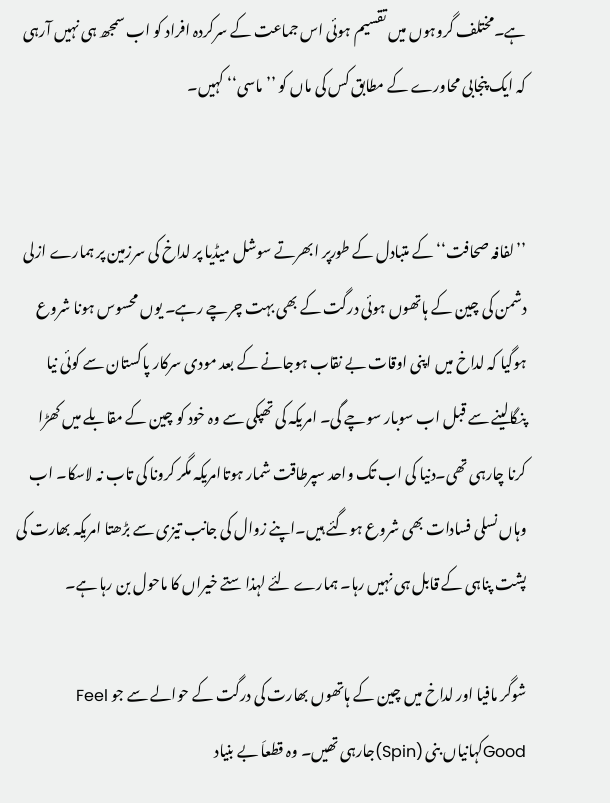ہے۔مختلف گروہوں میں تقسیم ہوئی اس جماعت کے سرکردہ افراد کو اب سمجھ ہی نہیں آرہی کہ ایک پنجابی محاورے کے مطابق کس کی ماں کو ’’ماسی‘‘ کہیں۔


’’لفافہ صحافت‘‘ کے متبادل کے طورپر ابھرتے سوشل میڈیا پر لداخ کی سرزمین پر ہمارے ازلی دشمن کی چین کے ہاتھوں ہوئی درگت کے بھی بہت چرچے رہے۔ یوں محسوس ہونا شروع ہوگیا کہ لداخ میں اپنی اوقات بے نقاب ہوجانے کے بعد مودی سرکار پاکستان سے کوئی نیا پنگالینے سے قبل اب سوبار سوچے گی۔ امریکہ کی تھپکی سے وہ خود کو چین کے مقابلے میں کھڑا کرنا چارہی تھی۔دنیا کی اب تک واحد سپرطاقت شمار ہوتاامریکہ مگر کرونا کی تاب نہ لاسکا۔ اب وہاں نسلی فسادات بھی شروع ہوگئے ہیں۔اپنے زوال کی جانب تیزی سے بڑھتا امریکہ بھارت کی پشت پناہی کے قابل ہی نہیں رہا۔ ہمارے لئے لہذا ستے خیراں کا ماحول بن رہا ہے۔

شوگر مافیا اور لداخ میں چین کے ہاتھوں بھارت کی درگت کے حوالے سے جو Feel Goodکہانیاں بنی (Spin)جارہی تھیں۔ وہ قطعاَ بے بنیاد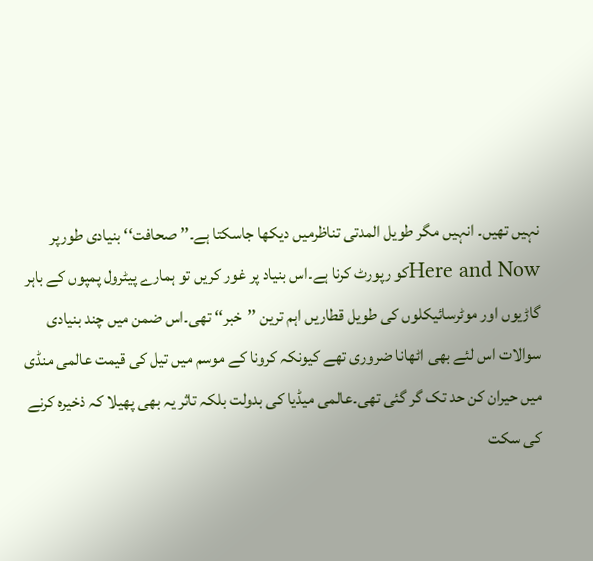نہیں تھیں۔ انہیں مگر طویل المدتی تناظرمیں دیکھا جاسکتا ہے۔’’ صحافت‘‘ بنیادی طورپر Here and Nowکو رپورٹ کرنا ہے۔اس بنیاد پر غور کریں تو ہمارے پیٹرول پمپوں کے باہر گاڑیوں اور موٹرسائیکلوں کی طویل قطاریں اہم ترین ’’خبر‘‘ تھی۔اس ضمن میں چند بنیادی سوالات اس لئے بھی اٹھانا ضروری تھے کیونکہ کرونا کے موسم میں تیل کی قیمت عالمی منڈی میں حیران کن حد تک گر گئی تھی۔عالمی میڈیا کی بدولت بلکہ تاثر یہ بھی پھیلا کہ ذخیرہ کرنے کی سکت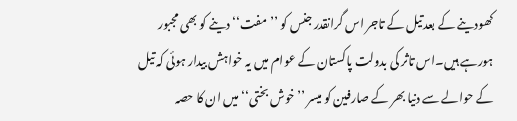کھودینے کے بعد تیل کے تاجر اس گرانقدر جنس کو ’’مفت‘‘ دینے کو بھی مجبور ہورہے ہیں۔اس تاثر کی بدولت پاکستان کے عوام میں یہ خواہش بیدار ہوئی کہ تیل کے حوالے سے دنیا بھر کے صارفین کو میسر ’’خوش بختی‘‘ میں ان کا حصہ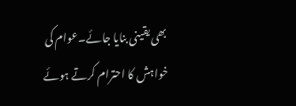بھی یقینی بنایا جائے۔عوام کی خواہش کا احترام کرتے ہوئے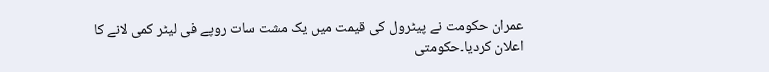عمران حکومت نے پیٹرول کی قیمت میں یک مشت سات روپے فی لیٹر کمی لانے کا اعلان کردیا۔حکومتی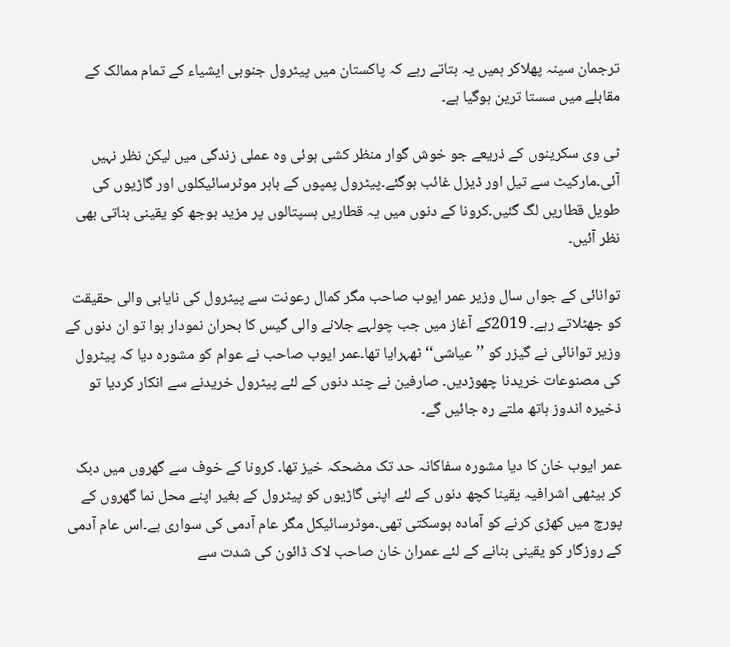ترجمان سینہ پھلاکر ہمیں یہ بتاتے رہے کہ پاکستان میں پیٹرول جنوبی ایشیاء کے تمام ممالک کے مقابلے میں سستا ترین ہوگیا ہے۔

ٹی وی سکرینوں کے ذریعے جو خوش گوار منظر کشی ہوئی وہ عملی زندگی میں لیکن نظر نہیں آئی۔مارکیٹ سے تیل اور ڈیزل غائب ہوگئے۔پیٹرول پمپوں کے باہر موٹرسائیکلوں اور گاڑیوں کی طویل قطاریں لگ گئیں۔کرونا کے دنوں میں یہ قطاریں ہسپتالوں پر مزید بوجھ کو یقینی بناتی بھی نظر آئیں۔

توانائی کے جواں سال وزیر عمر ایوب صاحب مگر کمال رعونت سے پیٹرول کی نایابی والی حقیقت کو جھٹلاتے رہے۔ 2019کے آغاز میں جب چولہے جلانے والی گیس کا بحران نمودار ہوا تو ان دنوں کے وزیر توانائی نے گیزر کو ’’عیاشی‘‘ ٹھہرایا تھا۔عمر ایوب صاحب نے عوام کو مشورہ دیا کہ پیٹرول کی مصنوعات خریدنا چھوڑدیں۔ صارفین نے چند دنوں کے لئے پیٹرول خریدنے سے انکار کردیا تو ذخیرہ اندوز ہاتھ ملتے رہ جائیں گے۔

عمر ایوب خان کا دیا مشورہ سفاکانہ حد تک مضحکہ خیز تھا۔ کرونا کے خوف سے گھروں میں دبک کر بیٹھی اشرافیہ یقینا کچھ دنوں کے لئے اپنی گاڑیوں کو پیٹرول کے بغیر اپنے محل نما گھروں کے پورچ میں کھڑی کرنے کو آمادہ ہوسکتی تھی۔موٹرسائیکل مگر عام آدمی کی سواری ہے۔اس عام آدمی کے روزگار کو یقینی بنانے کے لئے عمران خان صاحب لاک ڈائون کی شدت سے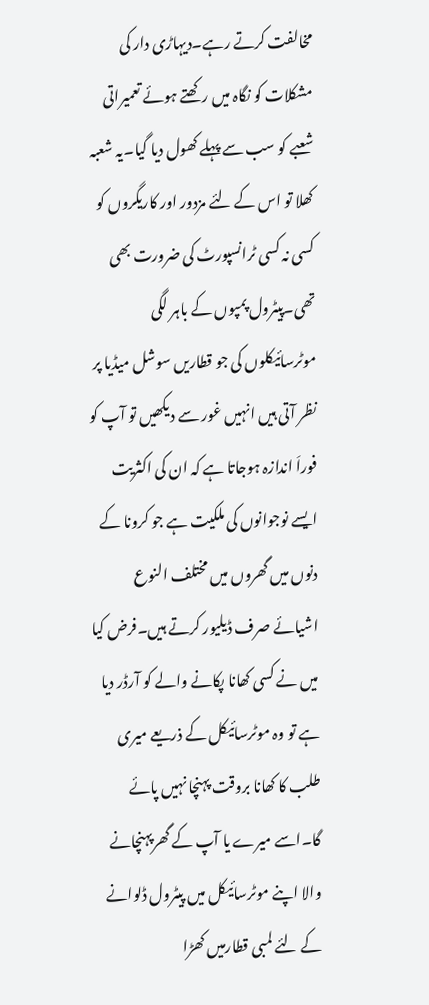مخالفت کرتے رہے۔دیہاڑی دار کی مشکلات کو نگاہ میں رکھتے ہوئے تعمیراتی شعبے کو سب سے پہلے کھول دیا گیا۔یہ شعبہ کھلا تو اس کے لئے مزدور اور کاریگروں کو کسی نہ کسی ٹرانسپورٹ کی ضرورت بھی تھی۔پیٹرول پمپوں کے باہر لگی موٹرسائیکلوں کی جو قطاریں سوشل میڈیا پر نظر آتی ہیں انہیں غور سے دیکھیں تو آپ کو فوراَ اندازہ ہوجاتا ہے کہ ان کی اکثریت ایسے نوجوانوں کی ملکیت ہے جو کرونا کے دنوں میں گھروں میں مختلف النوع اشیائے صرف ڈیلیور کرتے ہیں۔فرض کیا میں نے کسی کھانا پکانے والے کو آرڈر دیا ہے تو وہ موٹرسائیکل کے ذریعے میری طلب کا کھانا بروقت پہنچا نہیں پائے گا۔اسے میرے یا آپ کے گھرپہنچانے والا اپنے موٹرسائیکل میں پیٹرول ڈلوانے کے لئے لمبی قطارمیں کھڑا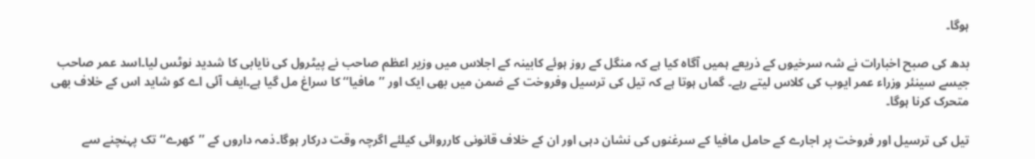ہوگا۔

بدھ کی صبح اخبارات نے شہ سرخیوں کے ذریعے ہمیں آگاہ کیا ہے کہ منگل کے روز ہوئے کابینہ کے اجلاس میں وزیر اعظم صاحب نے پیٹرول کی نایابی کا شدید نوٹس لیا۔اسد عمر صاحب جیسے سینئر وزراء عمر ایوب کی کلاس لیتے رہے۔ گماں ہوتا ہے کہ تیل کی ترسیل وفروخت کے ضمن میں بھی ایک اور ’’مافیا‘‘ کا سراغ مل گیا ہے۔ایف آئی اے کو شاید اس کے خلاف بھی متحرک کرنا ہوگا۔

تیل کی ترسیل اور فروخت پر اجارے کے حامل مافیا کے سرغنوں کی نشان دہی اور ان کے خلاف قانونی کارروائی کیلئے اگرچہ وقت درکار ہوگا۔ذمہ داروں کے ’’کھرے‘‘ تک پہنچنے سے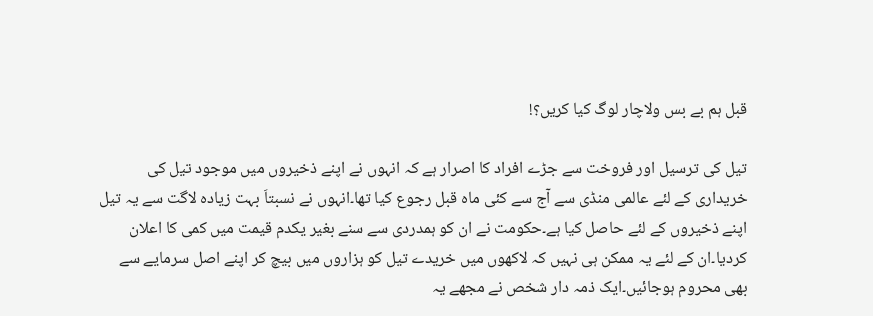قبل ہم بے بس ولاچار لوگ کیا کریں؟!

تیل کی ترسیل اور فروخت سے جڑے افراد کا اصرار ہے کہ انہوں نے اپنے ذخیروں میں موجود تیل کی خریداری کے لئے عالمی منڈی سے آج سے کئی ماہ قبل رجوع کیا تھا۔انہوں نے نسبتاَ بہت زیادہ لاگت سے یہ تیل اپنے ذخیروں کے لئے حاصل کیا ہے۔حکومت نے ان کو ہمدردی سے سنے بغیر یکدم قیمت میں کمی کا اعلان کردیا۔ان کے لئے یہ ممکن ہی نہیں کہ لاکھوں میں خریدے تیل کو ہزاروں میں بیچ کر اپنے اصل سرمایے سے بھی محروم ہوجائیں۔ایک ذمہ دار شخص نے مجھے یہ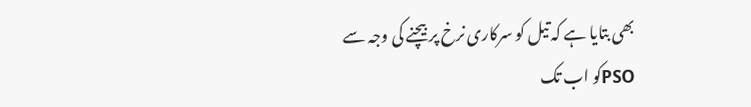بھی بتایا ہے کہ تیل کو سرکاری نرخ پر بیچنے کی وجہ سے PSOکو اب تک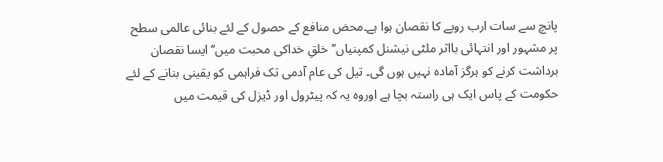پانچ سے سات ارب روپے کا نقصان ہوا ہے۔محض منافع کے حصول کے لئے بنائی عالمی سطح پر مشہور اور انتہائی بااثر ملٹی نیشنل کمپنیاں’’خلقِ خداکی محبت میں‘‘ ایسا نقصان برداشت کرنے کو ہرگز آمادہ نہیں ہوں گی۔ تیل کی عام آدمی تک فراہمی کو یقینی بنانے کے لئے حکومت کے پاس ایک ہی راستہ بچا ہے اوروہ یہ کہ پیٹرول اور ڈیزل کی قیمت میں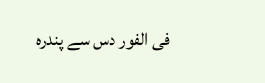فی الفور دس سے پندرہ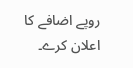روپے اضافے کا اعلان کرے۔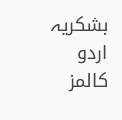بشکریہ اردو کالمز